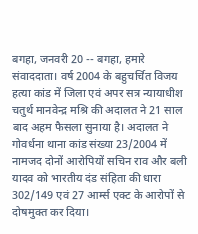बगहा, जनवरी 20 -- बगहा, हमारे संवाददाता। वर्ष 2004 के बहुचर्चित विजय हत्या कांड में जिला एवं अपर सत्र न्यायाधीश चतुर्थ मानवेन्द्र मश्रि की अदालत ने 21 साल बाद अहम फैसला सुनाया है। अदालत ने गोवर्धना थाना कांड संख्या 23/2004 में नामजद दोनों आरोपियों सचिन राव और बली यादव को भारतीय दंड संहिता की धारा 302/149 एवं 27 आर्म्स एक्ट के आरोपों से दोषमुक्त कर दिया।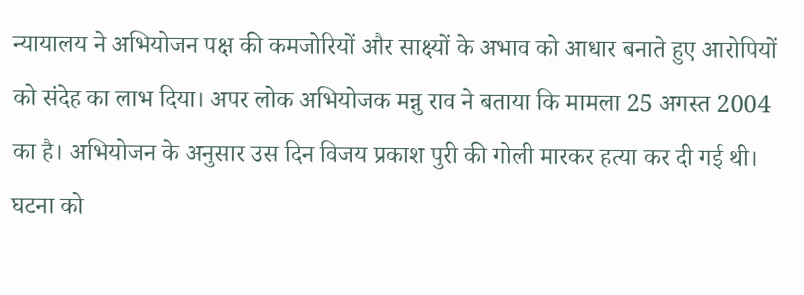न्यायालय ने अभियोजन पक्ष की कमजोरियों और साक्ष्यों के अभाव को आधार बनाते हुए आरोपियों को संदेह का लाभ दिया। अपर लोक अभियोजक मन्नु राव ने बताया कि मामला 25 अगस्त 2004 का है। अभियोजन के अनुसार उस दिन विजय प्रकाश पुरी की गोली मारकर हत्या कर दी गई थी। घटना को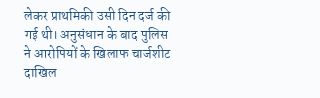लेकर प्राथमिकी उसी दिन दर्ज की गई थी। अनुसंधान के बाद पुलिस ने आरोपियों के खिलाफ चार्जशीट दाखिल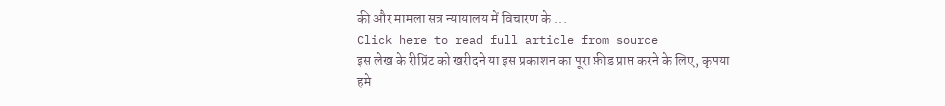की और मामला सत्र न्यायालय में विचारण के ...
Click here to read full article from source
इस लेख के रीप्रिंट को खरीदने या इस प्रकाशन का पूरा फ़ीड प्राप्त करने के लिए, कृपया
हमे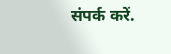संपर्क करें.